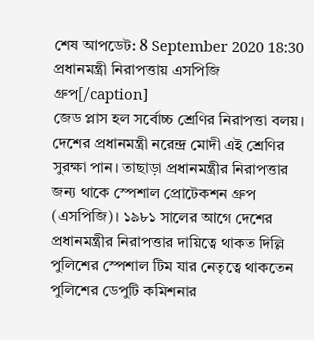শেষ আপডেট: 8 September 2020 18:30
প্রধানমন্ত্রী নিরাপত্তায় এসপিজি গ্রুপ[/caption]
জেড প্লাস হল সর্বোচ্চ শ্রেণির নিরাপত্তা বলয়। দেশের প্রধানমন্ত্রী নরেন্দ্র মোদী এই শ্রেণির সুরক্ষা পান। তাছাড়া প্রধানমন্ত্রীর নিরাপত্তার জন্য থাকে স্পেশাল প্রোটেকশন গ্রুপ (এসপিজি)। ১৯৮১ সালের আগে দেশের প্রধানমন্ত্রীর নিরাপত্তার দায়িত্বে থাকত দিল্লি পুলিশের স্পেশাল টিম যার নেতৃত্বে থাকতেন পুলিশের ডেপুটি কমিশনার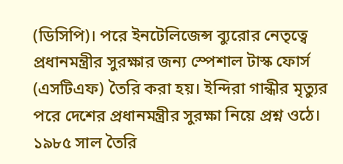(ডিসিপি)। পরে ইনটেলিজেন্স ব্যুরোর নেতৃত্বে প্রধানমন্ত্রীর সুরক্ষার জন্য স্পেশাল টাস্ক ফোর্স (এসটিএফ) তৈরি করা হয়। ইন্দিরা গান্ধীর মৃত্যুর পরে দেশের প্রধানমন্ত্রীর সুরক্ষা নিয়ে প্রশ্ন ওঠে। ১৯৮৫ সাল তৈরি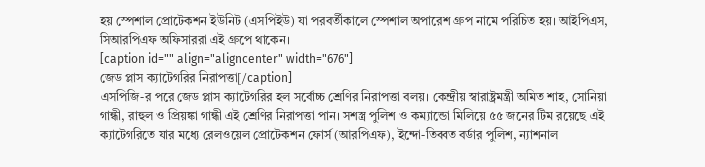হয় স্পেশাল প্রোটেকশন ইউনিট (এসপিইউ) যা পরবর্তীকালে স্পেশাল অপারেশ গ্রুপ নামে পরিচিত হয়। আইপিএস, সিআরপিএফ অফিসাররা এই গ্রুপে থাকেন।
[caption id="" align="aligncenter" width="676"]
জেড প্লাস ক্যাটেগরির নিরাপত্তা[/caption]
এসপিজি-র পরে জেড প্লাস ক্যাটেগরির হল সর্বোচ্চ শ্রেণির নিরাপত্তা বলয়। কেন্দ্রীয় স্বারাষ্ট্রমন্ত্রী অমিত শাহ, সোনিয়া গান্ধী, রাহুল ও প্রিয়ঙ্কা গান্ধী এই শ্রেণির নিরাপত্তা পান। সশস্ত্র পুলিশ ও কম্যান্ডো মিলিয়ে ৫৫ জনের টিম রয়েছে এই ক্যাটেগরিতে যার মধ্যে রেলওয়েল প্রোটেকশন ফোর্স (আরপিএফ), ইন্দো-তিব্বত বর্ডার পুলিশ, ন্যাশনাল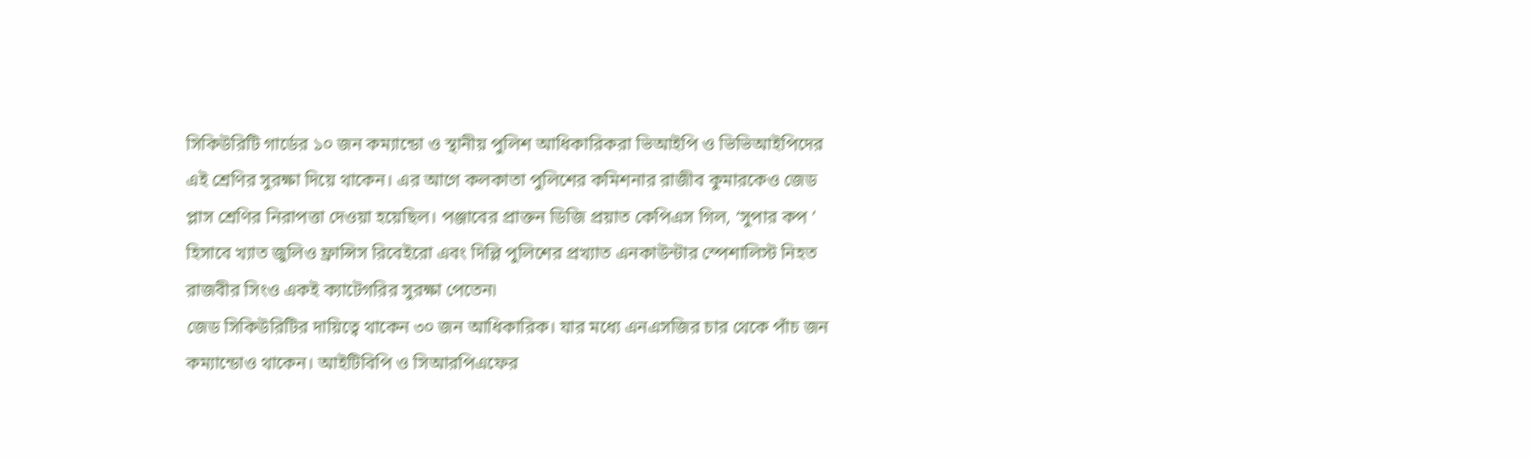সিকিউরিটি গার্ডের ১০ জন কম্যান্ডো ও স্থানীয় পুলিশ আধিকারিকরা ভিআইপি ও ভিভিআইপিদের এই শ্রেণির সুরক্ষা দিয়ে থাকেন। এর আগে কলকাতা পুলিশের কমিশনার রাজীব কুমারকেও জেড প্লাস শ্রেণির নিরাপত্তা দেওয়া হয়েছিল। পঞ্জাবের প্রাক্তন ডিজি প্রয়াত কেপিএস গিল, ‘সুপার কপ ’ হিসাবে খ্যাত জুলিও ফ্রান্সিস রিবেইরো এবং দিল্লি পুলিশের প্রখ্যাত এনকাউন্টার স্পেশালিস্ট নিহত রাজবীর সিংও একই ক্যাটেগরির সুরক্ষা পেতেন৷
জেড সিকিউরিটির দায়িত্বে থাকেন ৩০ জন আধিকারিক। যার মধ্যে এনএসজির চার থেকে পাঁচ জন কম্যান্ডোও থাকেন। আইটিবিপি ও সিআরপিএফের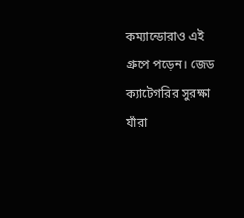কম্যান্ডোরাও এই গ্রুপে পড়েন। জেড ক্যাটেগরির সুরক্ষা যাঁরা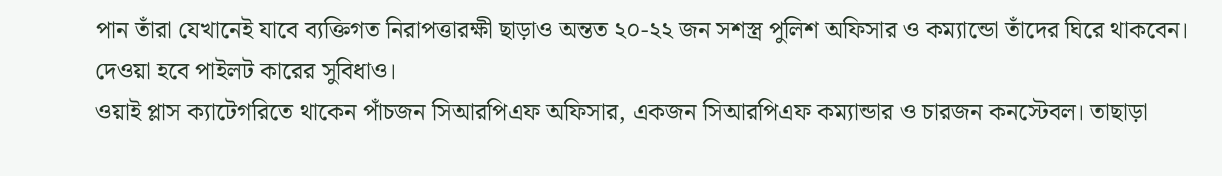পান তাঁরা যেখানেই যাবে ব্যক্তিগত নিরাপত্তারক্ষী ছাড়াও অন্তত ২০-২২ জন সশস্ত্র পুলিশ অফিসার ও কম্যান্ডো তাঁদের ঘিরে থাকবেন। দেওয়া হবে পাইলট কারের সুবিধাও।
ওয়াই প্লাস ক্যাটেগরিতে থাকেন পাঁচজন সিআরপিএফ অফিসার, একজন সিআরপিএফ কম্যান্ডার ও চারজন কনস্টেবল। তাছাড়া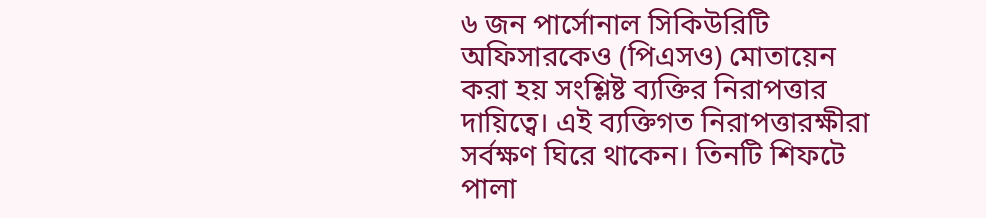৬ জন পার্সোনাল সিকিউরিটি অফিসারকেও (পিএসও) মোতায়েন করা হয় সংশ্লিষ্ট ব্যক্তির নিরাপত্তার দায়িত্বে। এই ব্যক্তিগত নিরাপত্তারক্ষীরা সর্বক্ষণ ঘিরে থাকেন। তিনটি শিফটে পালা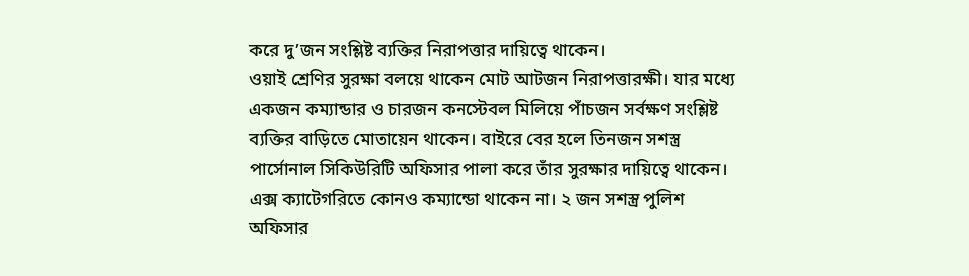করে দু’জন সংশ্লিষ্ট ব্যক্তির নিরাপত্তার দায়িত্বে থাকেন।
ওয়াই শ্রেণির সুরক্ষা বলয়ে থাকেন মোট আটজন নিরাপত্তারক্ষী। যার মধ্যে একজন কম্যান্ডার ও চারজন কনস্টেবল মিলিয়ে পাঁচজন সর্বক্ষণ সংশ্লিষ্ট ব্যক্তির বাড়িতে মোতায়েন থাকেন। বাইরে বের হলে তিনজন সশস্ত্র পার্সোনাল সিকিউরিটি অফিসার পালা করে তাঁর সুরক্ষার দায়িত্বে থাকেন।
এক্স ক্যাটেগরিতে কোনও কম্যান্ডো থাকেন না। ২ জন সশস্ত্র পুলিশ অফিসার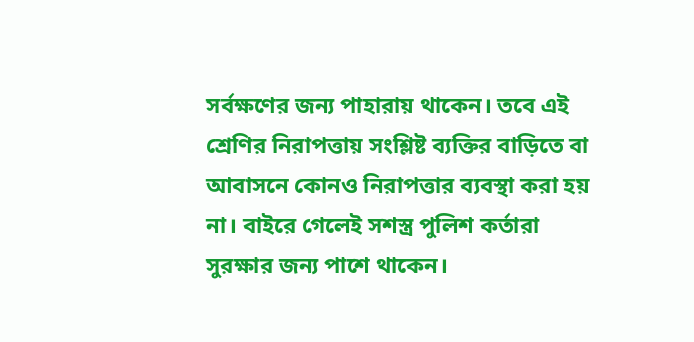সর্বক্ষণের জন্য পাহারায় থাকেন। তবে এই শ্রেণির নিরাপত্তায় সংশ্লিষ্ট ব্যক্তির বাড়িতে বা আবাসনে কোনও নিরাপত্তার ব্যবস্থা করা হয় না। বাইরে গেলেই সশস্ত্র পুলিশ কর্তারা সুরক্ষার জন্য পাশে থাকেন।